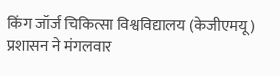किंग जॉर्ज चिकित्सा विश्वविद्यालय (केजीएमयू) प्रशासन ने मंगलवार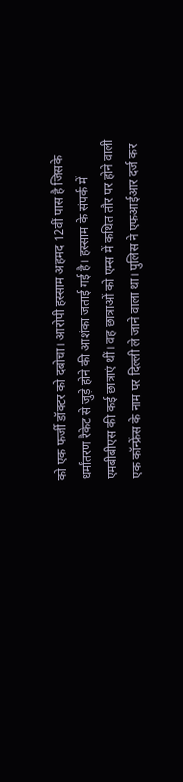को एक फर्जी डॉक्टर को दबोचा। आरोपी हस्साम अहमद 12वीं पास है जिसके धर्मांतरण रैकेट से जुड़े होने की आशंका जताई गई है। हस्साम के संपर्क में एमबीबीएस की कई छात्राएं थीं। वह छात्राओं को एम्स में कथित तौर पर होने वाली एक कॉन्फ्रेंस के नाम पर दिल्ली ले जाने वाला था। पुलिस ने एफआईआर दर्ज कर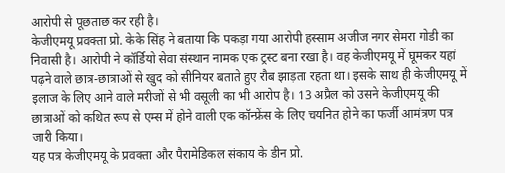आरोपी से पूछताछ कर रही है।
केजीएमयू प्रवक्ता प्रो. केके सिंह ने बताया कि पकड़ा गया आरोपी हस्साम अजीज नगर सेमरा गोडी का निवासी है। आरोपी ने कॉर्डियो सेवा संस्थान नामक एक ट्रस्ट बना रखा है। वह केजीएमयू में घूमकर यहां पढ़ने वाले छात्र-छात्राओं से खुद को सीनियर बताते हुए रौब झाड़ता रहता था। इसके साथ ही केजीएमयू में इलाज के लिए आने वाले मरीजों से भी वसूली का भी आरोप है। 13 अप्रैल को उसने केजीएमयू की छात्राओं को कथित रूप से एम्स में होने वाली एक कॉन्फ्रेंस के लिए चयनित होने का फर्जी आमंत्रण पत्र जारी किया।
यह पत्र केजीएमयू के प्रवक्ता और पैरामेडिकल संकाय के डीन प्रो.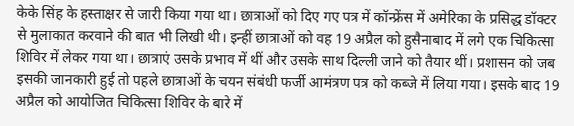केके सिंह के हस्ताक्षर से जारी किया गया था। छात्राओं को दिए गए पत्र में कॉन्फ्रेंस में अमेरिका के प्रसिद्ध डॉक्टर से मुलाकात करवाने की बात भी लिखी थी। इन्हीं छात्राओं को वह 19 अप्रैल को हुसैनाबाद में लगे एक चिकित्सा शिविर में लेकर गया था। छात्राएं उसके प्रभाव में थीं और उसके साथ दिल्ली जाने को तैयार थीं। प्रशासन को जब इसकी जानकारी हुई तो पहले छात्राओं के चयन संबंधी फर्जी आमंत्रण पत्र को कब्जे में लिया गया। इसके बाद 19 अप्रैल को आयोजित चिकित्सा शिविर के बारे में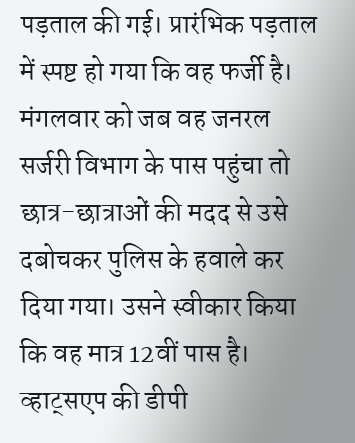पड़ताल की गई। प्रारंभिक पड़ताल में स्पष्ट हो गया कि वह फर्जी है। मंगलवार को जब वह जनरल सर्जरी विभाग के पास पहुंचा तो छात्र-छात्राओं की मदद से उसे दबोचकर पुलिस के हवाले कर दिया गया। उसने स्वीकार किया कि वह मात्र 12वीं पास है।
व्हाट्सएप की डीपी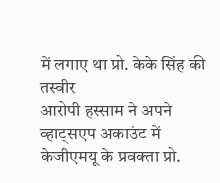में लगाए था प्रो. केके सिंह की तस्वीर
आरोपी हस्साम ने अपने व्हाट्सएप अकाउंट में केजीएमयू के प्रवक्ता प्रो.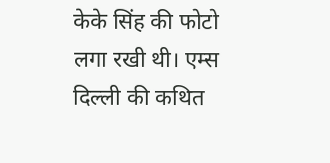केके सिंह की फोटो लगा रखी थी। एम्स दिल्ली की कथित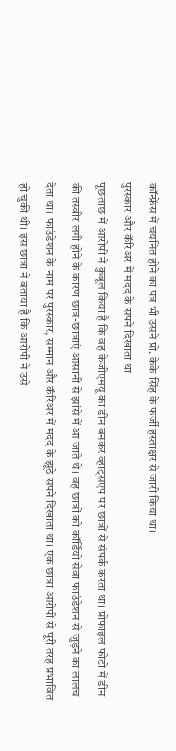कॉन्फ्रेंस में चयनित होने का पत्र भी उसने प्रो. केके सिंह के फर्जी हस्ताक्षर से जारी किया था।
पुरस्कार और कॅरिअर में मदद के सपने दिखाता था
पूछताछ में आरोपी ने कुबूल किया है कि वह केजीएमयू का डीन बनकर व्हाट्सएप पर छात्रों से संपर्क करता था। प्रोफाइल फोटो में डीन की तस्वीर लगी होने के कारण छात्र-छात्राएं आसानी से झांसे में आ जाते थे। वह छात्रों को कॉर्डियो सेवा फाउंडेशन से जुड़ने का लालच देता था। फाउंडेशन के नाम पर पुरस्कार, सम्मान और कॅरिअर में मदद के झूठे सपने दिखाता था। एक छात्रा आरोपी से पूरी तरह प्रभावित हो चुकी थी। इस छात्रा ने बताया है कि आरोपी ने उसे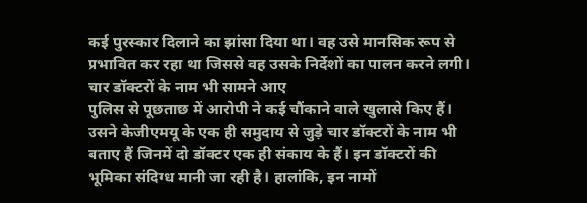कई पुरस्कार दिलाने का झांसा दिया था। वह उसे मानसिक रूप से प्रभावित कर रहा था जिससे वह उसके निर्देशों का पालन करने लगी।
चार डॉक्टरों के नाम भी सामने आए
पुलिस से पूछताछ में आरोपी ने कई चौंकाने वाले खुलासे किए हैं। उसने केजीएमयू के एक ही समुदाय से जुड़े चार डॉक्टरों के नाम भी बताए हैं जिनमें दो डॉक्टर एक ही संकाय के हैं। इन डॉक्टरों की भूमिका संदिग्ध मानी जा रही है। हालांकि, इन नामों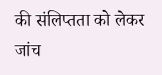की संलिप्तता को लेकर जांच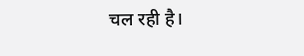चल रही है।